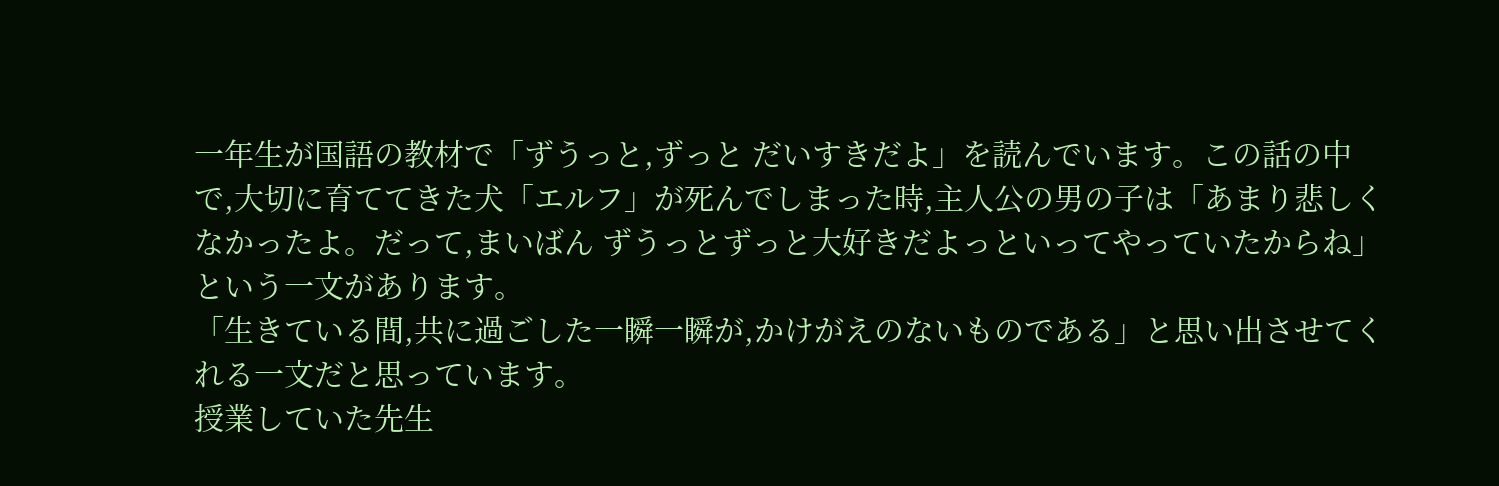一年生が国語の教材で「ずうっと,ずっと だいすきだよ」を読んでいます。この話の中で,大切に育ててきた犬「エルフ」が死んでしまった時,主人公の男の子は「あまり悲しくなかったよ。だって,まいばん ずうっとずっと大好きだよっといってやっていたからね」という一文があります。
「生きている間,共に過ごした一瞬一瞬が,かけがえのないものである」と思い出させてくれる一文だと思っています。
授業していた先生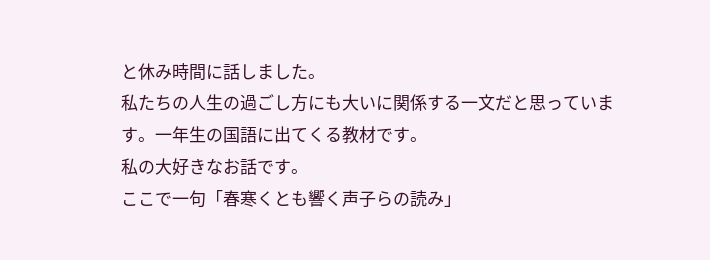と休み時間に話しました。
私たちの人生の過ごし方にも大いに関係する一文だと思っています。一年生の国語に出てくる教材です。
私の大好きなお話です。
ここで一句「春寒くとも響く声子らの読み」